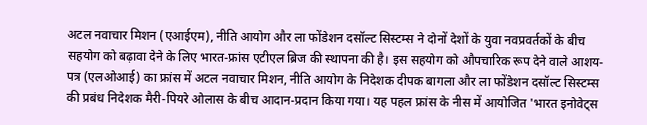अटल नवाचार मिशन (एआईएम), नीति आयोग और ला फोंडेशन दसॉल्ट सिस्टम्स ने दोनों देशों के युवा नवप्रवर्तकों के बीच सहयोग को बढ़ावा देने के लिए भारत-फ्रांस एटीएल ब्रिज की स्थापना की है। इस सहयोग को औपचारिक रूप देने वाले आशय-पत्र (एलओआई) का फ्रांस में अटल नवाचार मिशन, नीति आयोग के निदेशक दीपक बागला और ला फोंडेशन दसॉल्ट सिस्टम्स की प्रबंध निदेशक मैरी-पियरे ओलास के बीच आदान-प्रदान किया गया। यह पहल फ्रांस के नीस में आयोजित 'भारत इनोवेट्स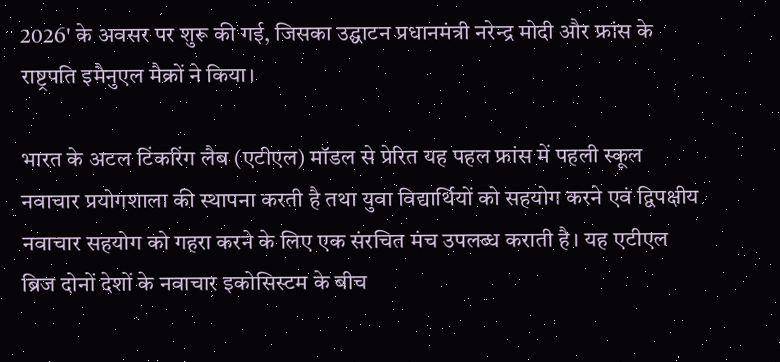2026' के अवसर पर शुरू की गई, जिसका उद्घाटन प्रधानमंत्री नरेन्द्र मोदी और फ्रांस के राष्ट्रपति इमैनुएल मैक्रों ने किया।

भारत के अटल टिंकरिंग लैब (एटीएल) मॉडल से प्रेरित यह पहल फ्रांस में पहली स्कूल नवाचार प्रयोगशाला की स्थापना करती है तथा युवा विद्यार्थियों को सहयोग करने एवं द्विपक्षीय नवाचार सहयोग को गहरा करने के लिए एक संरचित मंच उपलब्ध कराती है। यह एटीएल ब्रिज दोनों देशों के नवाचार इकोसिस्टम के बीच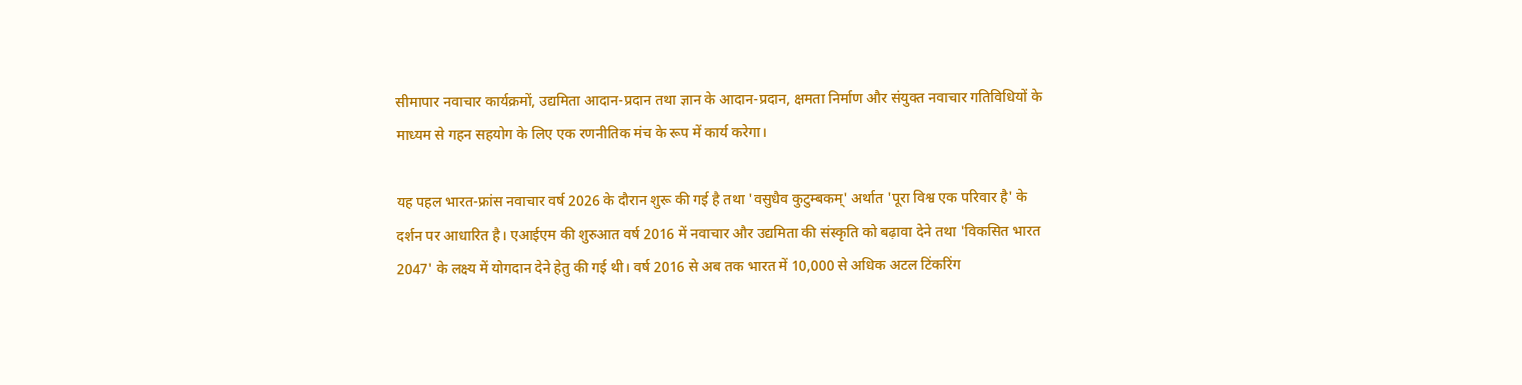सीमापार नवाचार कार्यक्रमों, उद्यमिता आदान-प्रदान तथा ज्ञान के आदान-प्रदान, क्षमता निर्माण और संयुक्त नवाचार गतिविधियों के माध्यम से गहन सहयोग के लिए एक रणनीतिक मंच के रूप में कार्य करेगा।

यह पहल भारत-फ्रांस नवाचार वर्ष 2026 के दौरान शुरू की गई है तथा 'वसुधैव कुटुम्बकम्' अर्थात 'पूरा विश्व एक परिवार है' के दर्शन पर आधारित है। एआईएम की शुरुआत वर्ष 2016 में नवाचार और उद्यमिता की संस्कृति को बढ़ावा देने तथा 'विकसित भारत 2047' के लक्ष्य में योगदान देने हेतु की गई थी। वर्ष 2016 से अब तक भारत में 10,000 से अधिक अटल टिंकरिंग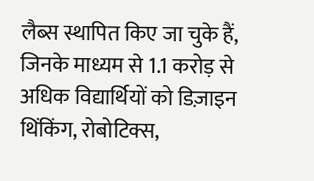लैब्स स्थापित किए जा चुके हैं, जिनके माध्यम से 1.1 करोड़ से अधिक विद्यार्थियों को डिज़ाइन थिंकिंग, रोबोटिक्स,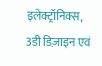इलेक्ट्रॉनिक्स, 3डी डिज़ाइन एवं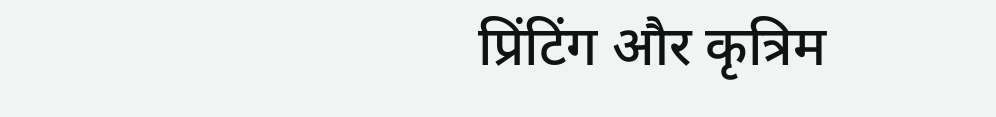प्रिंटिंग और कृत्रिम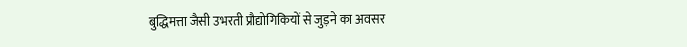बुद्धिमत्ता जैसी उभरती प्रौद्योगिकियों से जुड़ने का अवसर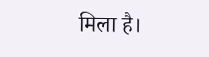मिला है।